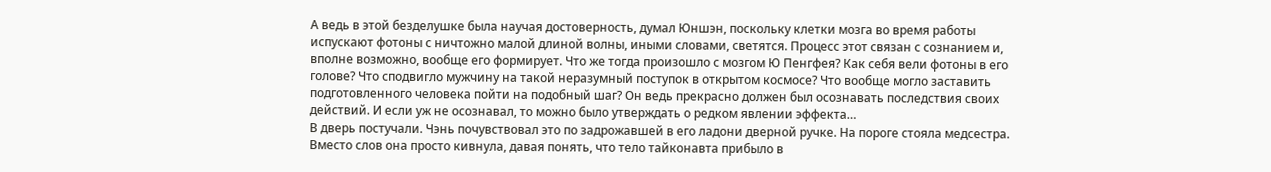А ведь в этой безделушке была научая достоверность, думал Юншэн, поскольку клетки мозга во время работы испускают фотоны с ничтожно малой длиной волны, иными словами, светятся. Процесс этот связан с сознанием и, вполне возможно, вообще его формирует. Что же тогда произошло с мозгом Ю Пенгфея? Как себя вели фотоны в его голове? Что сподвигло мужчину на такой неразумный поступок в открытом космосе? Что вообще могло заставить подготовленного человека пойти на подобный шаг? Он ведь прекрасно должен был осознавать последствия своих действий. И если уж не осознавал, то можно было утверждать о редком явлении эффекта…
В дверь постучали. Чэнь почувствовал это по задрожавшей в его ладони дверной ручке. На пороге стояла медсестра. Вместо слов она просто кивнула, давая понять, что тело тайконавта прибыло в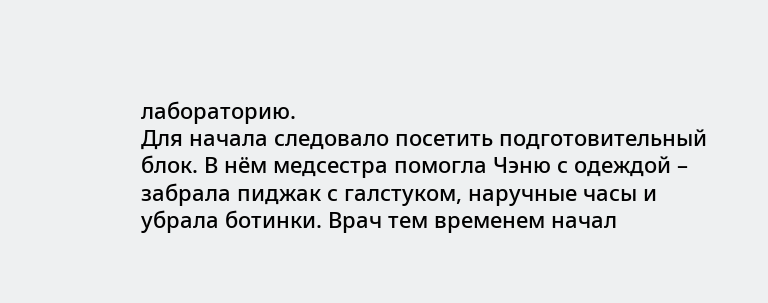лабораторию.
Для начала следовало посетить подготовительный блок. В нём медсестра помогла Чэню с одеждой – забрала пиджак с галстуком, наручные часы и убрала ботинки. Врач тем временем начал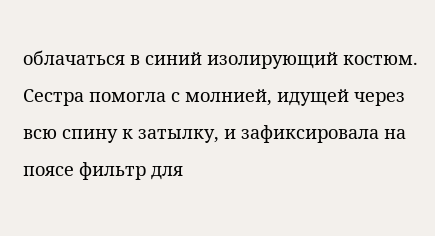облачаться в синий изолирующий костюм. Сестра помогла с молнией, идущей через всю спину к затылку, и зафиксировала на поясе фильтр для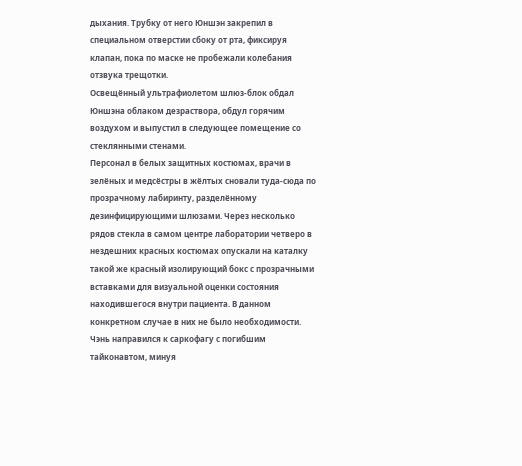дыхания. Трубку от него Юншэн закрепил в специальном отверстии сбоку от рта, фиксируя клапан, пока по маске не пробежали колебания отзвука трещотки.
Освещённый ультрафиолетом шлюз-блок обдал Юншэна облаком дезраствора, обдул горячим воздухом и выпустил в следующее помещение со стеклянными стенами.
Персонал в белых защитных костюмах, врачи в зелёных и медсёстры в жёлтых сновали туда-сюда по прозрачному лабиринту, разделённому дезинфицирующими шлюзами. Через несколько рядов стекла в самом центре лаборатории четверо в нездешних красных костюмах опускали на каталку такой же красный изолирующий бокс с прозрачными вставками для визуальной оценки состояния находившегося внутри пациента. В данном конкретном случае в них не было необходимости.
Чэнь направился к саркофагу с погибшим тайконавтом, минуя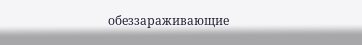обеззараживающие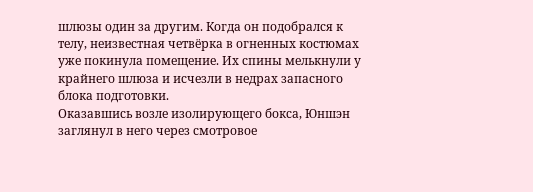шлюзы один за другим. Когда он подобрался к телу, неизвестная четвёрка в огненных костюмах уже покинула помещение. Их спины мелькнули у крайнего шлюза и исчезли в недрах запасного блока подготовки.
Оказавшись возле изолирующего бокса, Юншэн заглянул в него через смотровое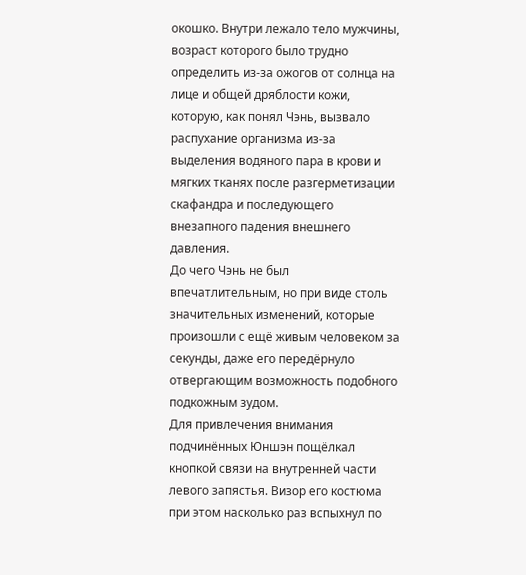окошко. Внутри лежало тело мужчины, возраст которого было трудно определить из-за ожогов от солнца на лице и общей дряблости кожи, которую, как понял Чэнь, вызвало распухание организма из-за выделения водяного пара в крови и мягких тканях после разгерметизации скафандра и последующего внезапного падения внешнего давления.
До чего Чэнь не был впечатлительным, но при виде столь значительных изменений, которые произошли с ещё живым человеком за секунды, даже его передёрнуло отвергающим возможность подобного подкожным зудом.
Для привлечения внимания подчинённых Юншэн пощёлкал кнопкой связи на внутренней части левого запястья. Визор его костюма при этом насколько раз вспыхнул по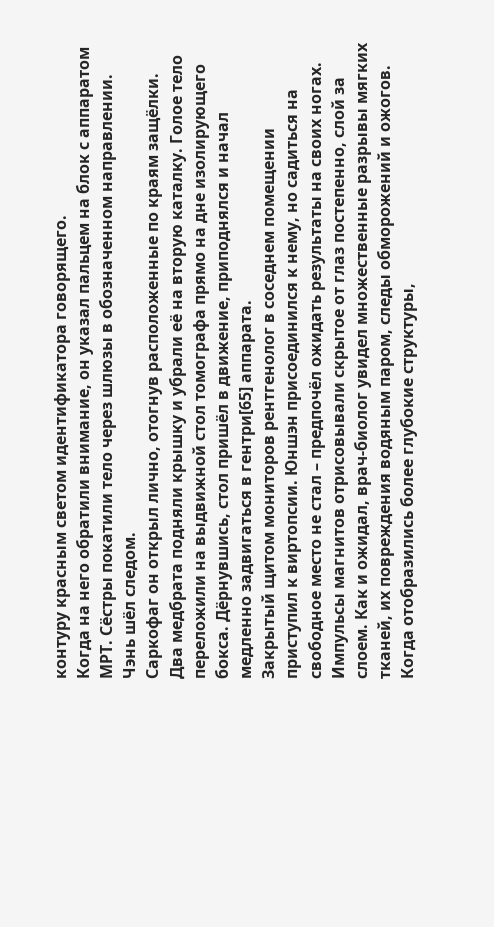контуру красным светом идентификатора говорящего.
Когда на него обратили внимание, он указал пальцем на блок с аппаратом МРТ. Сёстры покатили тело через шлюзы в обозначенном направлении. Чэнь шёл следом.
Саркофаг он открыл лично, отогнув расположенные по краям защёлки. Два медбрата подняли крышку и убрали её на вторую каталку. Голое тело переложили на выдвижной стол томографа прямо на дне изолирующего бокса. Дёрнувшись, стол пришёл в движение, приподнялся и начал медленно задвигаться в гентри[65] аппарата.
Закрытый щитом мониторов рентгенолог в соседнем помещении приступил к виртопсии. Юншэн присоединился к нему, но садиться на свободное место не стал – предпочёл ожидать результаты на своих ногах. Импульсы магнитов отрисовывали скрытое от глаз постепенно, слой за слоем. Как и ожидал, врач-биолог увидел множественные разрывы мягких тканей, их повреждения водяным паром, следы обморожений и ожогов.
Когда отобразились более глубокие структуры,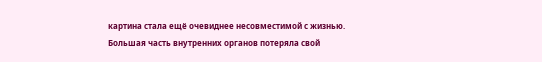картина стала ещё очевиднее несовместимой с жизнью. Большая часть внутренних органов потеряла свой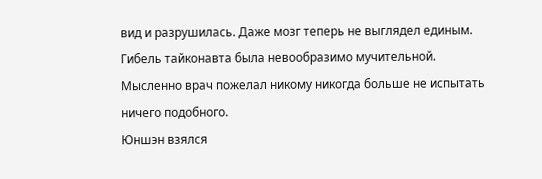вид и разрушилась. Даже мозг теперь не выглядел единым. Гибель тайконавта была невообразимо мучительной. Мысленно врач пожелал никому никогда больше не испытать ничего подобного.
Юншэн взялся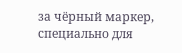за чёрный маркер, специально для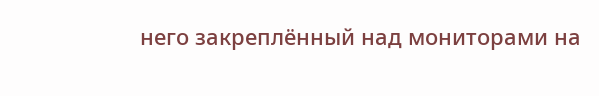него закреплённый над мониторами на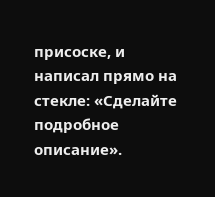присоске, и написал прямо на стекле: «Сделайте подробное описание».